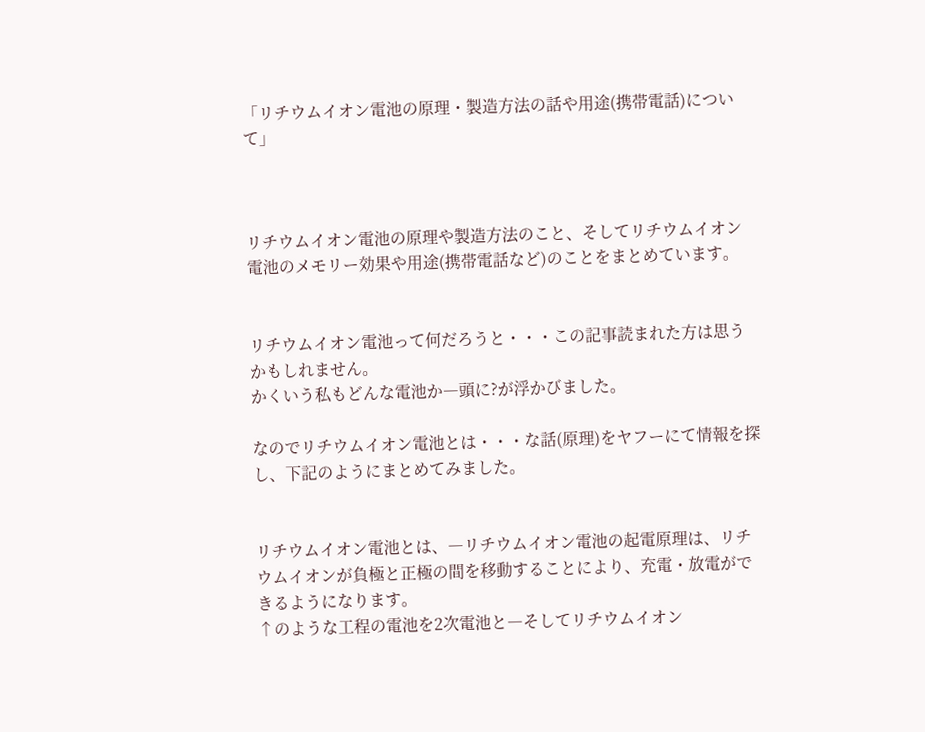「リチウムイオン電池の原理・製造方法の話や用途(携帯電話)について」



リチウムイオン電池の原理や製造方法のこと、そしてリチウムイオン電池のメモリー効果や用途(携帯電話など)のことをまとめています。


リチウムイオン電池って何だろうと・・・この記事読まれた方は思うかもしれません。
かくいう私もどんな電池か―頭に?が浮かびました。

なのでリチウムイオン電池とは・・・な話(原理)をヤフーにて情報を探し、下記のようにまとめてみました。


リチウムイオン電池とは、―リチウムイオン電池の起電原理は、リチウムイオンが負極と正極の間を移動することにより、充電・放電ができるようになります。
↑のような工程の電池を2次電池と―そしてリチウムイオン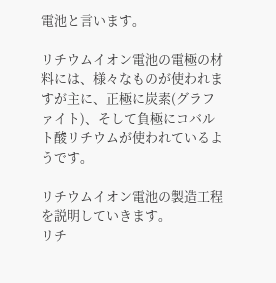電池と言います。

リチウムイオン電池の電極の材料には、様々なものが使われますが主に、正極に炭素(グラファイト)、そして負極にコバルト酸リチウムが使われているようです。

リチウムイオン電池の製造工程を説明していきます。
リチ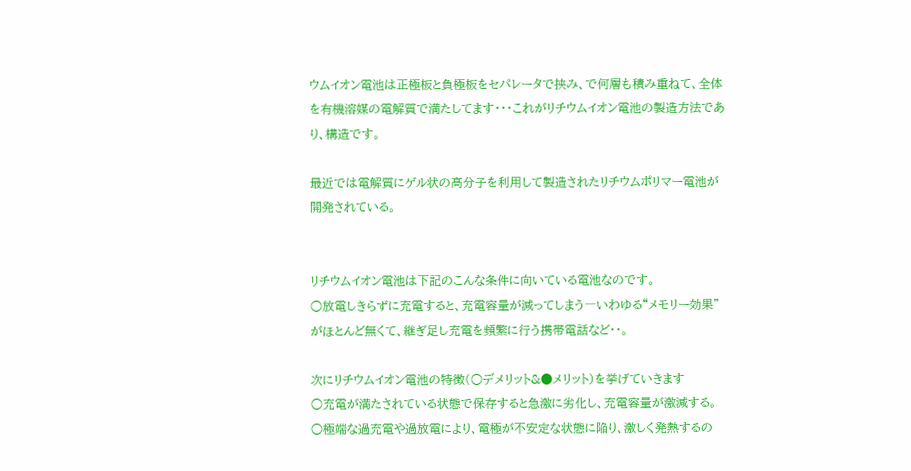ウムイオン電池は正極板と負極板をセパレータで挟み、で何層も積み重ねて、全体を有機溶媒の電解質で満たしてます・・・これがリチウムイオン電池の製造方法であり、構造です。

最近では電解質にゲル状の高分子を利用して製造されたリチウムポリマー電池が開発されている。


リチウムイオン電池は下記のこんな条件に向いている電池なのです。
○放電しきらずに充電すると、充電容量が減ってしまう―いわゆる“メモリー効果”がほとんど無くて、継ぎ足し充電を頻繁に行う携帯電話など・・。

次にリチウムイオン電池の特徴(○デメリット&●メリット)を挙げていきます
○充電が満たされている状態で保存すると急激に劣化し、充電容量が激減する。
○極端な過充電や過放電により、電極が不安定な状態に陥り、激しく発熱するの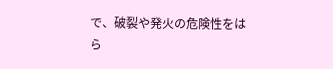で、破裂や発火の危険性をはら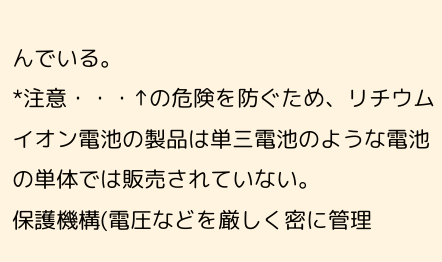んでいる。
*注意・・・↑の危険を防ぐため、リチウムイオン電池の製品は単三電池のような電池の単体では販売されていない。
保護機構(電圧などを厳しく密に管理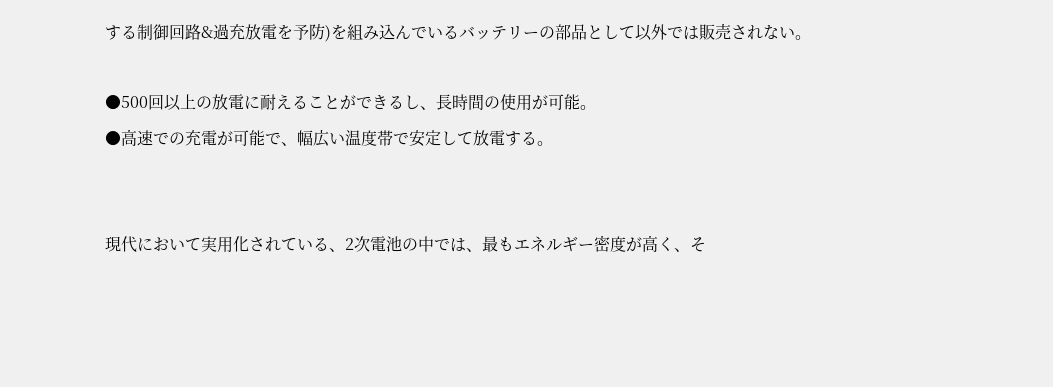する制御回路&過充放電を予防)を組み込んでいるバッテリーの部品として以外では販売されない。

●500回以上の放電に耐えることができるし、長時間の使用が可能。
●高速での充電が可能で、幅広い温度帯で安定して放電する。


現代において実用化されている、2次電池の中では、最もエネルギー密度が高く、そ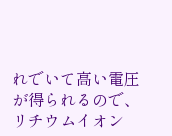れでいて高い電圧が得られるので、リチウムイオン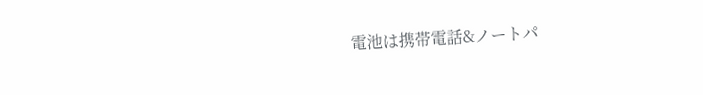電池は携帯電話&ノートパ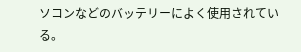ソコンなどのバッテリーによく使用されている。